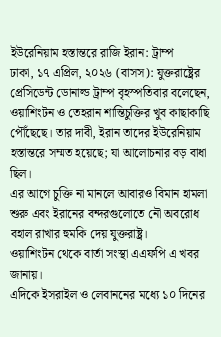ইউরেনিয়াম হস্তান্তরে রাজি ইরান: ট্রাম্প
ঢাকা, ১৭ এপ্রিল, ২০২৬ (বাসস): যুক্তরাষ্ট্রের প্রেসিডেন্ট ডোনাল্ড ট্রাম্প বৃহস্পতিবার বলেছেন, ওয়াশিংটন ও তেহরান শান্তিচুক্তির খুব কাছাকাছি পৌঁছেছে। তার দাবী, ইরান তাদের ইউরেনিয়াম হস্তান্তরে সম্মত হয়েছে; যা আলোচনার বড় বাধা ছিল।
এর আগে চুক্তি না মানলে আবারও বিমান হামলা শুরু এবং ইরানের বন্দরগুলোতে নৌ অবরোধ বহাল রাখার হুমকি দেয় যুক্তরাষ্ট্র।
ওয়াশিংটন থেকে বার্তা সংস্থা এএফপি এ খবর জানায়।
এদিকে ইসরাইল ও লেবাননের মধ্যে ১০ দিনের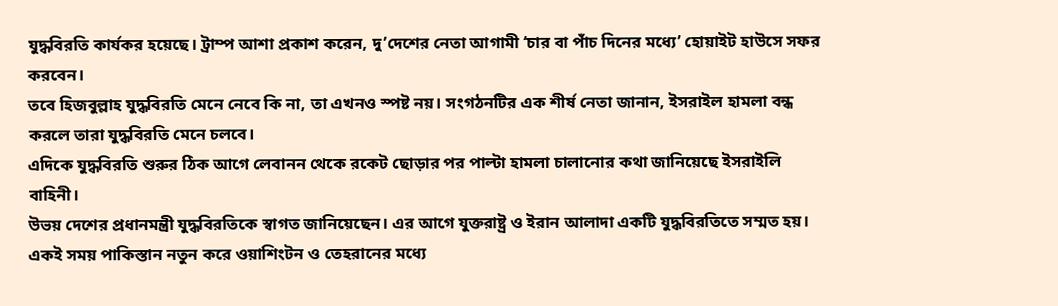যুদ্ধবিরতি কার্যকর হয়েছে। ট্রাম্প আশা প্রকাশ করেন, দু’দেশের নেতা আগামী ‘চার বা পাঁচ দিনের মধ্যে’ হোয়াইট হাউসে সফর করবেন।
তবে হিজবুল্লাহ যুদ্ধবিরতি মেনে নেবে কি না, তা এখনও স্পষ্ট নয়। সংগঠনটির এক শীর্ষ নেতা জানান, ইসরাইল হামলা বন্ধ করলে তারা যুদ্ধবিরতি মেনে চলবে।
এদিকে যুদ্ধবিরতি শুরুর ঠিক আগে লেবানন থেকে রকেট ছোড়ার পর পাল্টা হামলা চালানোর কথা জানিয়েছে ইসরাইলি বাহিনী।
উভয় দেশের প্রধানমন্ত্রী যুদ্ধবিরতিকে স্বাগত জানিয়েছেন। এর আগে যুক্তরাষ্ট্র ও ইরান আলাদা একটি যুদ্ধবিরতিতে সম্মত হয়।
একই সময় পাকিস্তান নতুন করে ওয়াশিংটন ও তেহরানের মধ্যে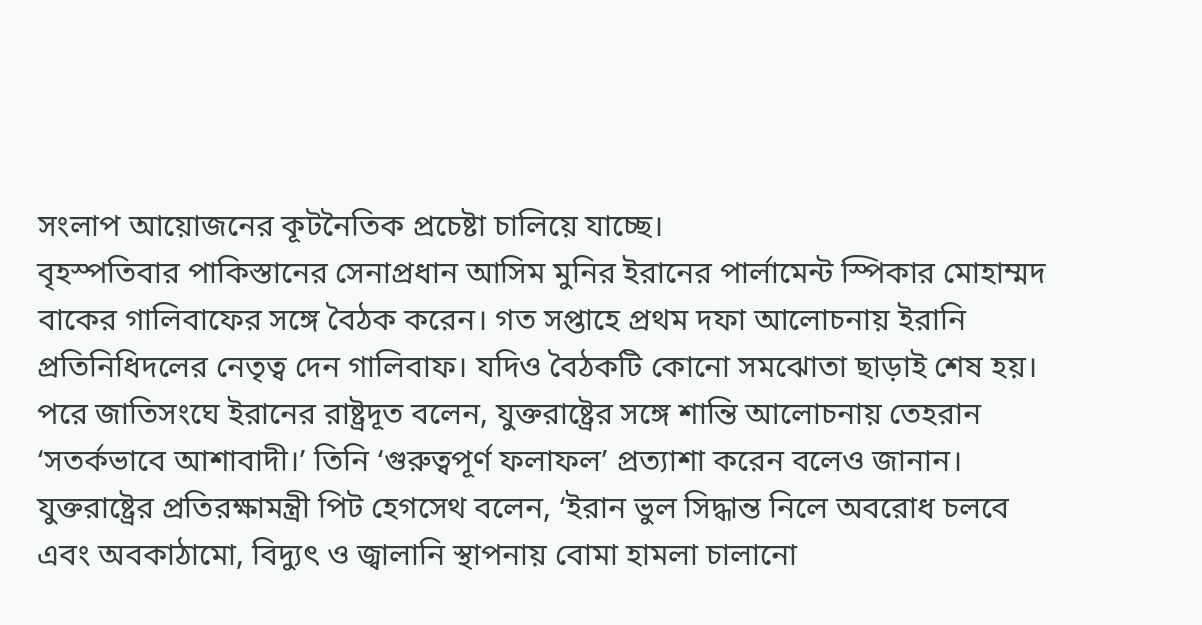সংলাপ আয়োজনের কূটনৈতিক প্রচেষ্টা চালিয়ে যাচ্ছে।
বৃহস্পতিবার পাকিস্তানের সেনাপ্রধান আসিম মুনির ইরানের পার্লামেন্ট স্পিকার মোহাম্মদ বাকের গালিবাফের সঙ্গে বৈঠক করেন। গত সপ্তাহে প্রথম দফা আলোচনায় ইরানি প্রতিনিধিদলের নেতৃত্ব দেন গালিবাফ। যদিও বৈঠকটি কোনো সমঝোতা ছাড়াই শেষ হয়।
পরে জাতিসংঘে ইরানের রাষ্ট্রদূত বলেন, যুক্তরাষ্ট্রের সঙ্গে শান্তি আলোচনায় তেহরান ‘সতর্কভাবে আশাবাদী।’ তিনি ‘গুরুত্বপূর্ণ ফলাফল’ প্রত্যাশা করেন বলেও জানান।
যুক্তরাষ্ট্রের প্রতিরক্ষামন্ত্রী পিট হেগসেথ বলেন, ‘ইরান ভুল সিদ্ধান্ত নিলে অবরোধ চলবে এবং অবকাঠামো, বিদ্যুৎ ও জ্বালানি স্থাপনায় বোমা হামলা চালানো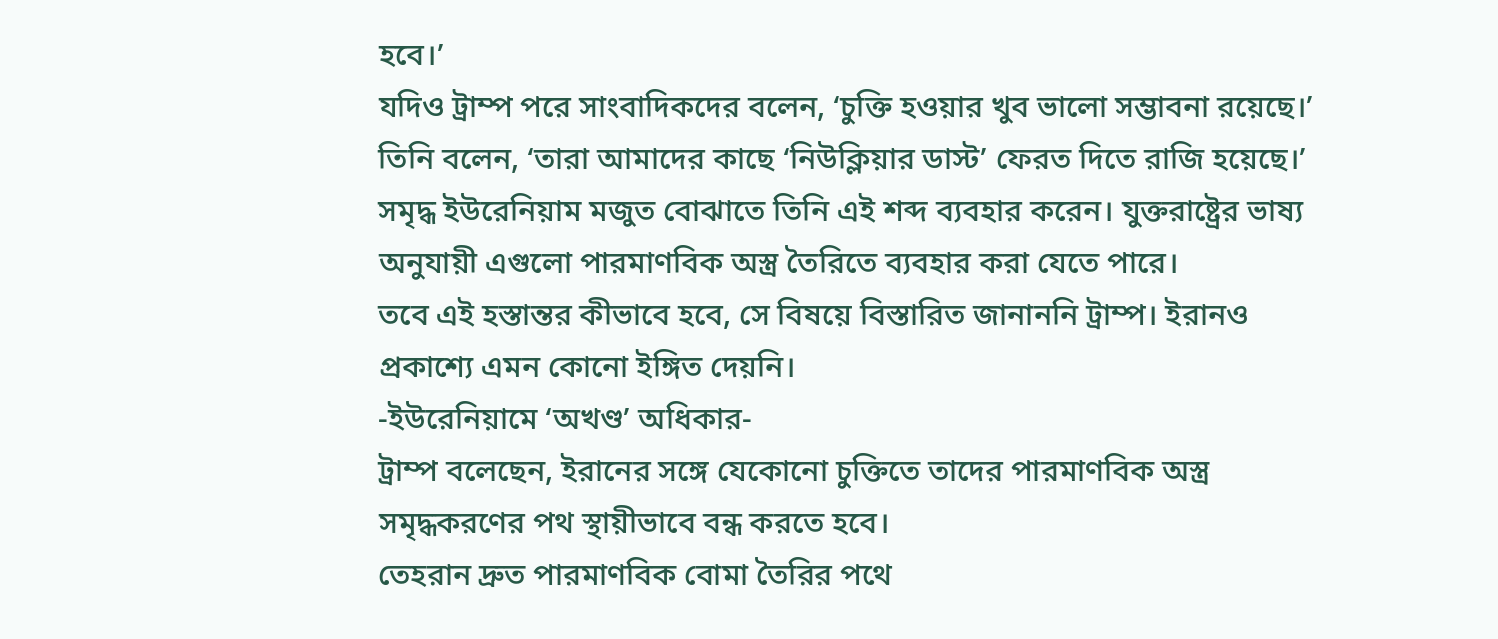হবে।’
যদিও ট্রাম্প পরে সাংবাদিকদের বলেন, ‘চুক্তি হওয়ার খুব ভালো সম্ভাবনা রয়েছে।’
তিনি বলেন, ‘তারা আমাদের কাছে ‘নিউক্লিয়ার ডাস্ট’ ফেরত দিতে রাজি হয়েছে।’ সমৃদ্ধ ইউরেনিয়াম মজুত বোঝাতে তিনি এই শব্দ ব্যবহার করেন। যুক্তরাষ্ট্রের ভাষ্য অনুযায়ী এগুলো পারমাণবিক অস্ত্র তৈরিতে ব্যবহার করা যেতে পারে।
তবে এই হস্তান্তর কীভাবে হবে, সে বিষয়ে বিস্তারিত জানাননি ট্রাম্প। ইরানও প্রকাশ্যে এমন কোনো ইঙ্গিত দেয়নি।
-ইউরেনিয়ামে ‘অখণ্ড’ অধিকার-
ট্রাম্প বলেছেন, ইরানের সঙ্গে যেকোনো চুক্তিতে তাদের পারমাণবিক অস্ত্র সমৃদ্ধকরণের পথ স্থায়ীভাবে বন্ধ করতে হবে।
তেহরান দ্রুত পারমাণবিক বোমা তৈরির পথে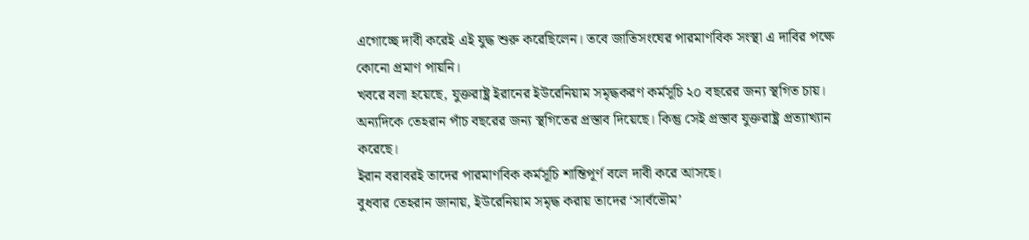এগোচ্ছে দাবী করেই এই যুদ্ধ শুরু করেছিলেন। তবে জাতিসংঘের পারমাণবিক সংস্থা এ দাবির পক্ষে কোনো প্রমাণ পায়নি।
খবরে বলা হয়েছে, যুক্তরাষ্ট্র ইরানের ইউরেনিয়াম সমৃদ্ধকরণ কর্মসূচি ২০ বছরের জন্য স্থগিত চায়। অন্যদিকে তেহরান পাঁচ বছরের জন্য স্থগিতের প্রস্তাব দিয়েছে। কিন্তু সেই প্রস্তাব যুক্তরাষ্ট্র প্রত্যাখ্যান করেছে।
ইরান বরাবরই তাদের পারমাণবিক কর্মসূচি শান্তিপূর্ণ বলে দাবী করে আসছে।
বুধবার তেহরান জানায়, ইউরেনিয়াম সমৃদ্ধ করায় তাদের ‘সার্বভৌম’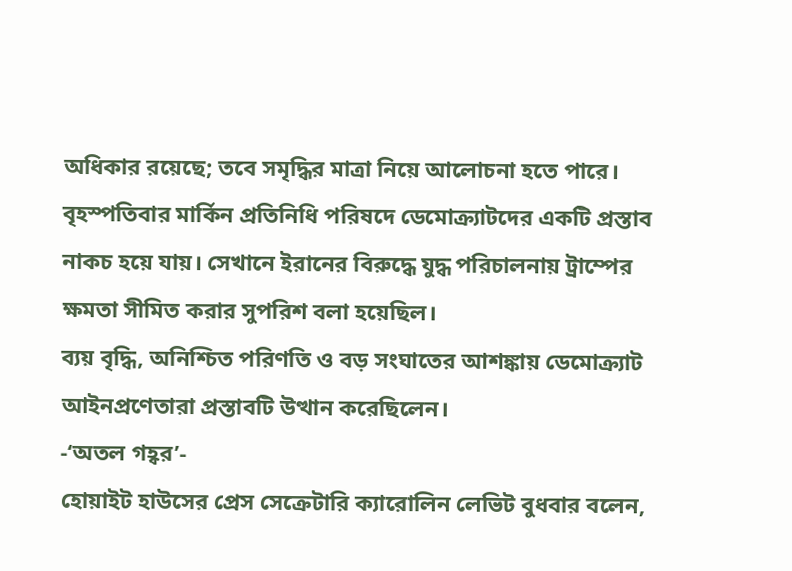অধিকার রয়েছে; তবে সমৃদ্ধির মাত্রা নিয়ে আলোচনা হতে পারে।
বৃহস্পতিবার মার্কিন প্রতিনিধি পরিষদে ডেমোক্র্যাটদের একটি প্রস্তাব নাকচ হয়ে যায়। সেখানে ইরানের বিরুদ্ধে যুদ্ধ পরিচালনায় ট্রাম্পের ক্ষমতা সীমিত করার সুপরিশ বলা হয়েছিল।
ব্যয় বৃদ্ধি, অনিশ্চিত পরিণতি ও বড় সংঘাতের আশঙ্কায় ডেমোক্র্যাট আইনপ্রণেতারা প্রস্তাবটি উত্থান করেছিলেন।
-‘অতল গহ্বর’-
হোয়াইট হাউসের প্রেস সেক্রেটারি ক্যারোলিন লেভিট বুধবার বলেন,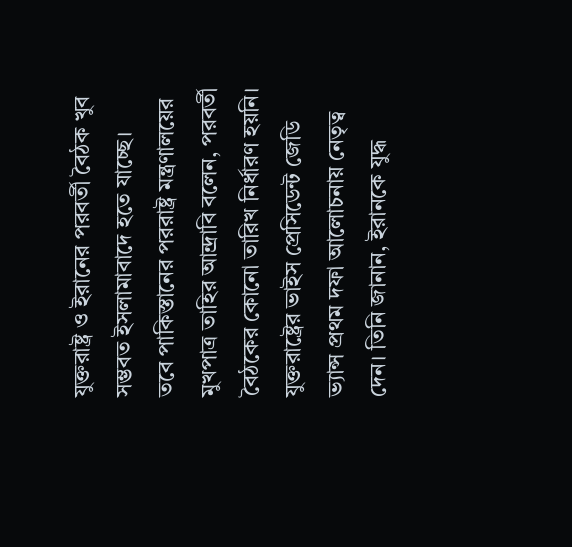যুক্তরাষ্ট্র ও ইরানের পরবর্তী বৈঠক খুব সম্ভবত ইসলামাবাদে হতে যাচ্ছে।
তবে পাকিস্তানের পররাষ্ট্র মন্ত্রণালয়ের মুখপাত্র তাহির আন্দ্রাবি বলেন, পরবর্তী বৈঠকের কোনো তারিখ নির্ধারণ হয়নি।
যুক্তরাষ্ট্রের ভাইস প্রেসিডেন্ট জেডি ভ্যান্স প্রথম দফা আলোচনায় নেতৃত্ব দেন। তিনি জানান, ইরানকে যুদ্ধ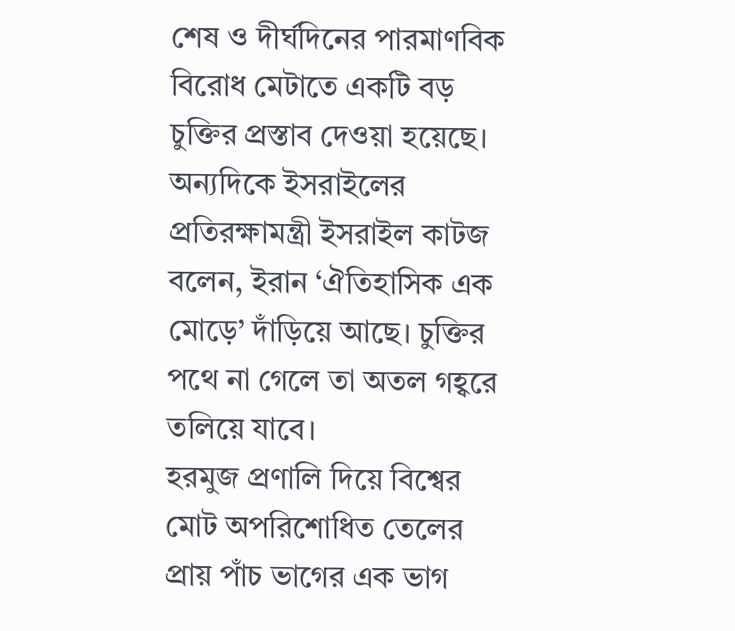শেষ ও দীর্ঘদিনের পারমাণবিক বিরোধ মেটাতে একটি বড় চুক্তির প্রস্তাব দেওয়া হয়েছে।
অন্যদিকে ইসরাইলের প্রতিরক্ষামন্ত্রী ইসরাইল কাটজ বলেন, ইরান ‘ঐতিহাসিক এক মোড়ে’ দাঁড়িয়ে আছে। চুক্তির পথে না গেলে তা অতল গহ্বরে তলিয়ে যাবে।
হরমুজ প্রণালি দিয়ে বিশ্বের মোট অপরিশোধিত তেলের প্রায় পাঁচ ভাগের এক ভাগ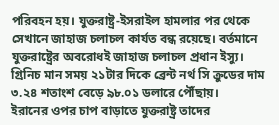পরিবহন হয়। যুক্তরাষ্ট্র-ইসরাইল হামলার পর থেকে সেখানে জাহাজ চলাচল কার্যত বন্ধ রয়েছে। বর্তমানে যুক্তরাষ্ট্রের অবরোধই জাহাজ চলাচল প্রধান ইস্যু।
গ্রিনিচ মান সময় ২১টার দিকে ব্রেন্ট নর্থ সি ক্রুডের দাম ৩.২৪ শতাংশ বেড়ে ৯৮.০১ ডলারে পৌঁছায়।
ইরানের ওপর চাপ বাড়াতে যুক্তরাষ্ট্র তাদের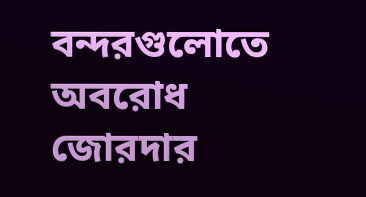বন্দরগুলোতে অবরোধ জোরদার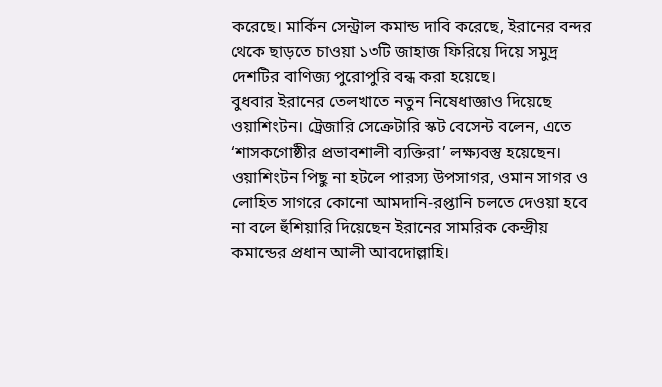করেছে। মার্কিন সেন্ট্রাল কমান্ড দাবি করেছে, ইরানের বন্দর থেকে ছাড়তে চাওয়া ১৩টি জাহাজ ফিরিয়ে দিয়ে সমুদ্র দেশটির বাণিজ্য পুরোপুরি বন্ধ করা হয়েছে।
বুধবার ইরানের তেলখাতে নতুন নিষেধাজ্ঞাও দিয়েছে ওয়াশিংটন। ট্রেজারি সেক্রেটারি স্কট বেসেন্ট বলেন, এতে ‘শাসকগোষ্ঠীর প্রভাবশালী ব্যক্তিরা’ লক্ষ্যবস্তু হয়েছেন।
ওয়াশিংটন পিছু না হটলে পারস্য উপসাগর, ওমান সাগর ও লোহিত সাগরে কোনো আমদানি-রপ্তানি চলতে দেওয়া হবে না বলে হুঁশিয়ারি দিয়েছেন ইরানের সামরিক কেন্দ্রীয় কমান্ডের প্রধান আলী আবদোল্লাহি।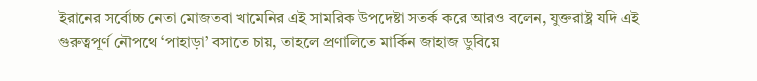ইরানের সর্বোচ্চ নেতা মোজতবা খামেনির এই সামরিক উপদেষ্টা সতর্ক করে আরও বলেন, যুক্তরাষ্ট্র যদি এই গুরুত্বপূর্ণ নৌপথে ‘পাহাড়া’ বসাতে চায়, তাহলে প্রণালিতে মার্কিন জাহাজ ডুবিয়ে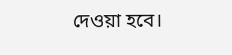দেওয়া হবে।